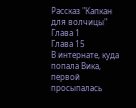Рассказ "Капкан для волчицы"
Глава 1
Глава 15
В интернате, куда попала Вика, первой просыпалась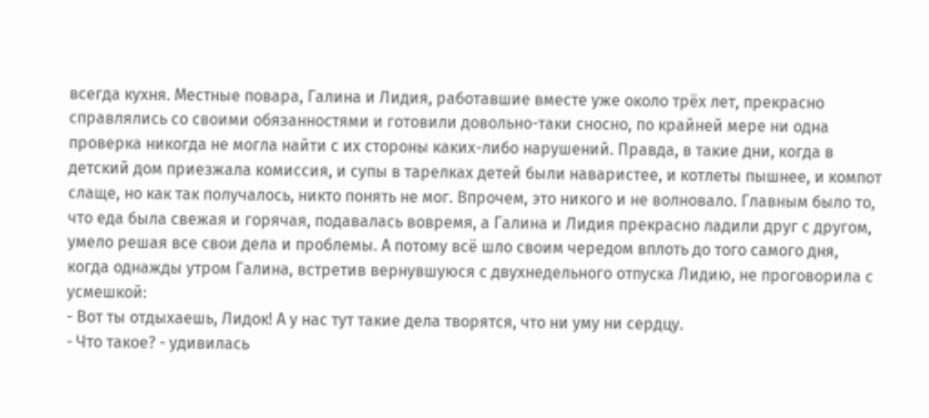всегда кухня. Местные повара, Галина и Лидия, работавшие вместе уже около трёх лет, прекрасно справлялись со своими обязанностями и готовили довольно-таки сносно, по крайней мере ни одна проверка никогда не могла найти с их стороны каких-либо нарушений. Правда, в такие дни, когда в детский дом приезжала комиссия, и супы в тарелках детей были наваристее, и котлеты пышнее, и компот слаще, но как так получалось, никто понять не мог. Впрочем, это никого и не волновало. Главным было то, что еда была свежая и горячая, подавалась вовремя, а Галина и Лидия прекрасно ладили друг с другом, умело решая все свои дела и проблемы. А потому всё шло своим чередом вплоть до того самого дня, когда однажды утром Галина, встретив вернувшуюся с двухнедельного отпуска Лидию, не проговорила с усмешкой:
- Вот ты отдыхаешь, Лидок! А у нас тут такие дела творятся, что ни уму ни сердцу.
- Что такое? - удивилась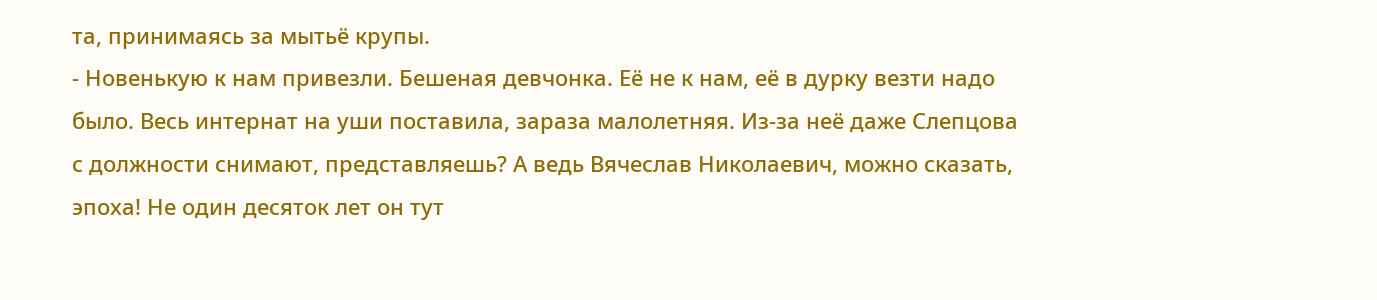та, принимаясь за мытьё крупы.
- Новенькую к нам привезли. Бешеная девчонка. Её не к нам, её в дурку везти надо было. Весь интернат на уши поставила, зараза малолетняя. Из-за неё даже Слепцова с должности снимают, представляешь? А ведь Вячеслав Николаевич, можно сказать, эпоха! Не один десяток лет он тут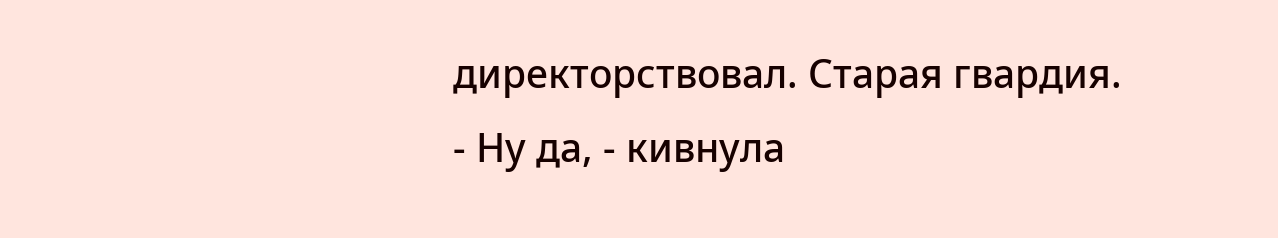директорствовал. Старая гвардия.
- Ну да, - кивнула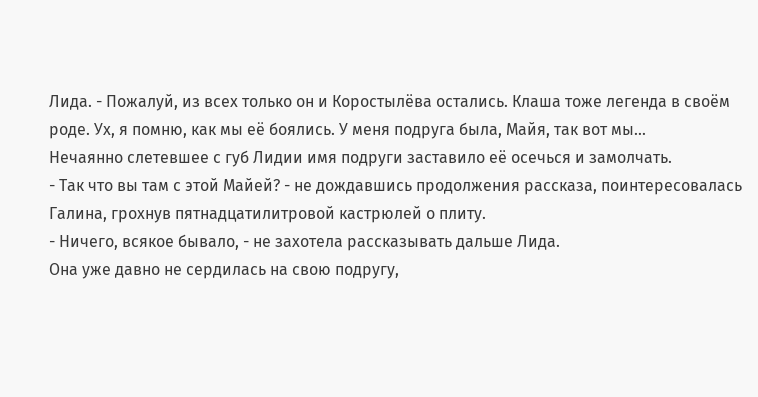Лида. - Пожалуй, из всех только он и Коростылёва остались. Клаша тоже легенда в своём роде. Ух, я помню, как мы её боялись. У меня подруга была, Майя, так вот мы...
Нечаянно слетевшее с губ Лидии имя подруги заставило её осечься и замолчать.
- Так что вы там с этой Майей? - не дождавшись продолжения рассказа, поинтересовалась Галина, грохнув пятнадцатилитровой кастрюлей о плиту.
- Ничего, всякое бывало, - не захотела рассказывать дальше Лида.
Она уже давно не сердилась на свою подругу,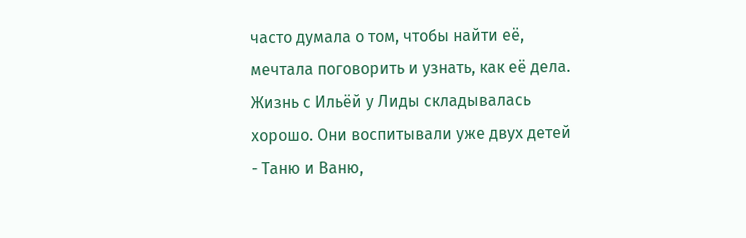часто думала о том, чтобы найти её, мечтала поговорить и узнать, как её дела.
Жизнь с Ильёй у Лиды складывалась хорошо. Они воспитывали уже двух детей - Таню и Ваню,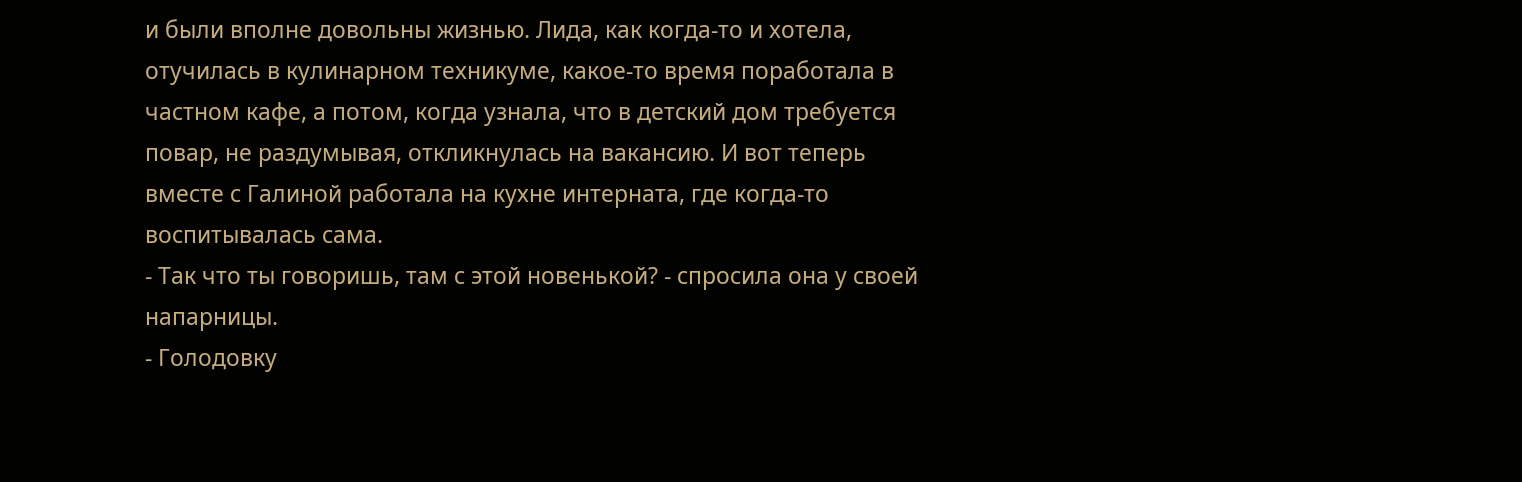и были вполне довольны жизнью. Лида, как когда-то и хотела, отучилась в кулинарном техникуме, какое-то время поработала в частном кафе, а потом, когда узнала, что в детский дом требуется повар, не раздумывая, откликнулась на вакансию. И вот теперь вместе с Галиной работала на кухне интерната, где когда-то воспитывалась сама.
- Так что ты говоришь, там с этой новенькой? - спросила она у своей напарницы.
- Голодовку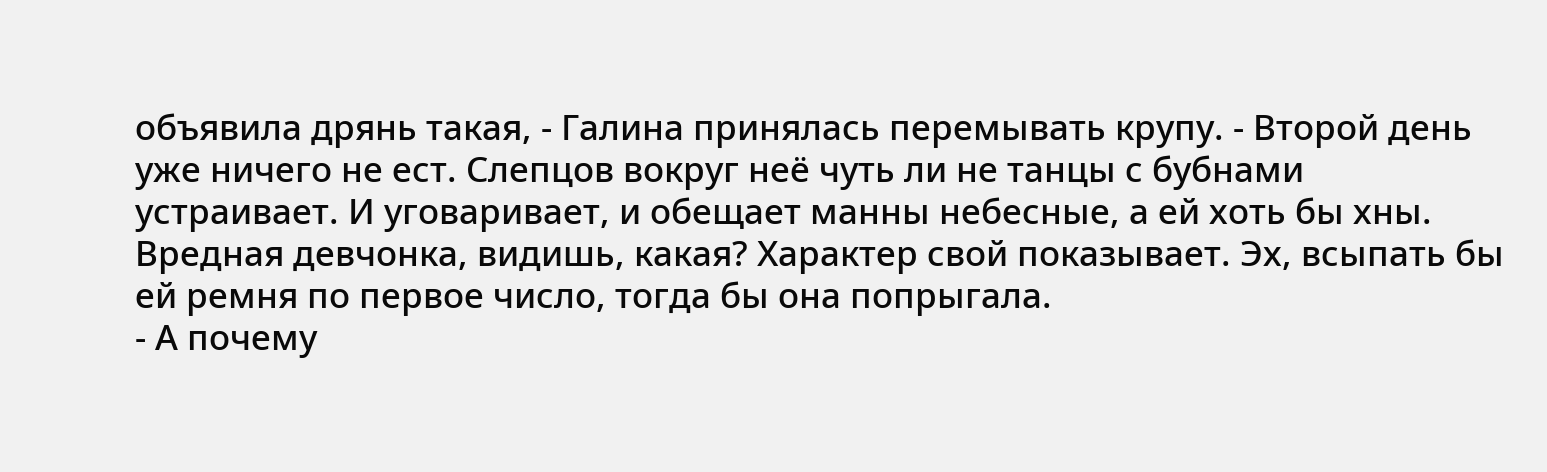объявила дрянь такая, - Галина принялась перемывать крупу. - Второй день уже ничего не ест. Слепцов вокруг неё чуть ли не танцы с бубнами устраивает. И уговаривает, и обещает манны небесные, а ей хоть бы хны. Вредная девчонка, видишь, какая? Характер свой показывает. Эх, всыпать бы ей ремня по первое число, тогда бы она попрыгала.
- А почему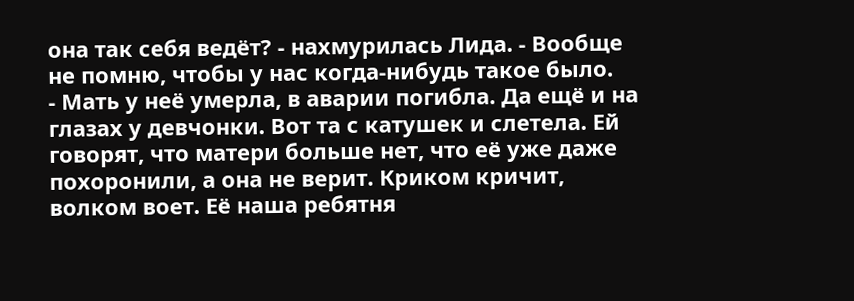она так себя ведёт? - нахмурилась Лида. - Вообще не помню, чтобы у нас когда-нибудь такое было.
- Мать у неё умерла, в аварии погибла. Да ещё и на глазах у девчонки. Вот та с катушек и слетела. Ей говорят, что матери больше нет, что её уже даже похоронили, а она не верит. Криком кричит, волком воет. Её наша ребятня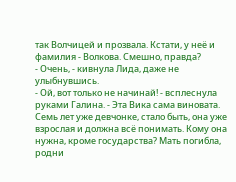так Волчицей и прозвала. Кстати, у неё и фамилия - Волкова. Смешно, правда?
- Очень, - кивнула Лида, даже не улыбнувшись.
- Ой, вот только не начинай! - всплеснула руками Галина. - Эта Вика сама виновата. Семь лет уже девчонке, стало быть, она уже взрослая и должна всё понимать. Кому она нужна, кроме государства? Мать погибла, родни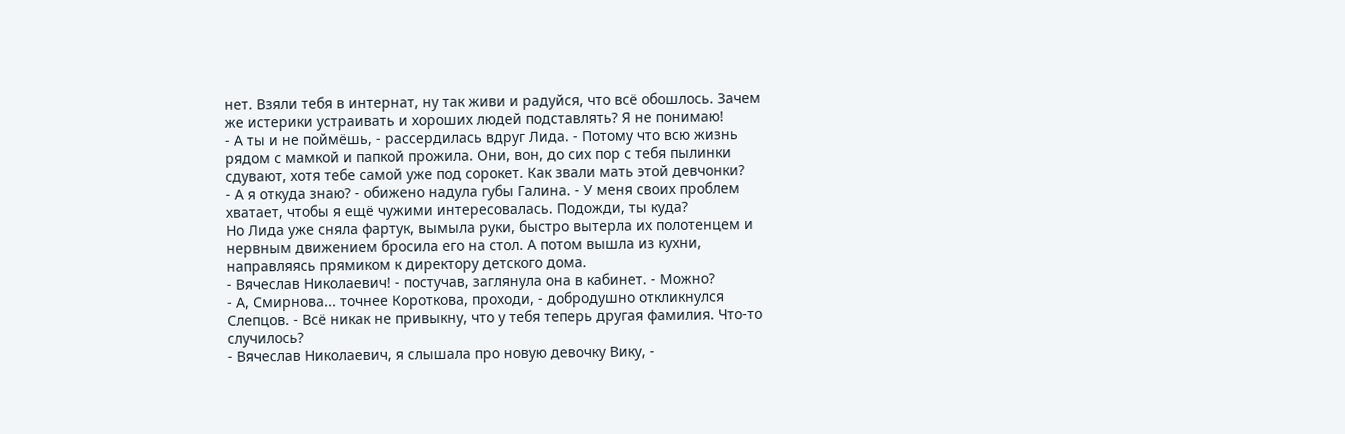нет. Взяли тебя в интернат, ну так живи и радуйся, что всё обошлось. Зачем же истерики устраивать и хороших людей подставлять? Я не понимаю!
- А ты и не поймёшь, - рассердилась вдруг Лида. - Потому что всю жизнь рядом с мамкой и папкой прожила. Они, вон, до сих пор с тебя пылинки сдувают, хотя тебе самой уже под сорокет. Как звали мать этой девчонки?
- А я откуда знаю? - обижено надула губы Галина. - У меня своих проблем хватает, чтобы я ещё чужими интересовалась. Подожди, ты куда?
Но Лида уже сняла фартук, вымыла руки, быстро вытерла их полотенцем и нервным движением бросила его на стол. А потом вышла из кухни, направляясь прямиком к директору детского дома.
- Вячеслав Николаевич! - постучав, заглянула она в кабинет. - Можно?
- А, Смирнова... точнее Короткова, проходи, - добродушно откликнулся Слепцов. - Всё никак не привыкну, что у тебя теперь другая фамилия. Что-то случилось?
- Вячеслав Николаевич, я слышала про новую девочку Вику, -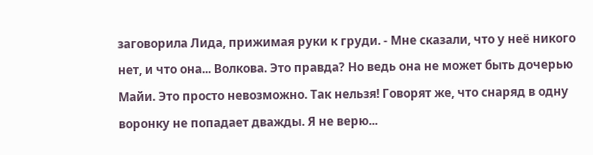заговорила Лида, прижимая руки к груди. - Мне сказали, что у неё никого нет, и что она... Волкова. Это правда? Но ведь она не может быть дочерью Майи. Это просто невозможно. Так нельзя! Говорят же, что снаряд в одну воронку не попадает дважды. Я не верю...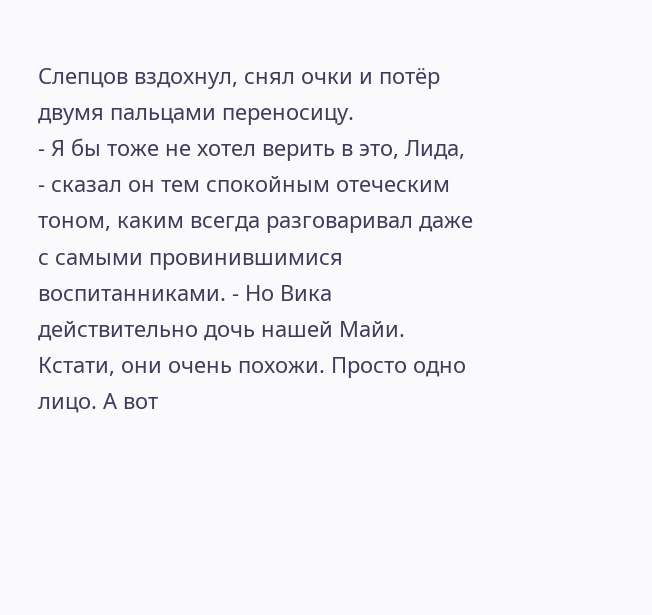Слепцов вздохнул, снял очки и потёр двумя пальцами переносицу.
- Я бы тоже не хотел верить в это, Лида, - сказал он тем спокойным отеческим тоном, каким всегда разговаривал даже с самыми провинившимися воспитанниками. - Но Вика действительно дочь нашей Майи. Кстати, они очень похожи. Просто одно лицо. А вот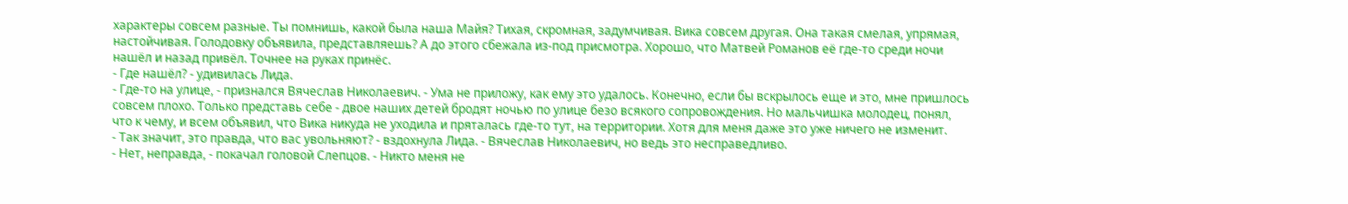характеры совсем разные. Ты помнишь, какой была наша Майя? Тихая, скромная, задумчивая. Вика совсем другая. Она такая смелая, упрямая, настойчивая. Голодовку объявила, представляешь? А до этого сбежала из-под присмотра. Хорошо, что Матвей Романов её где-то среди ночи нашёл и назад привёл. Точнее на руках принёс.
- Где нашёл? - удивилась Лида.
- Где-то на улице, - признался Вячеслав Николаевич. - Ума не приложу, как ему это удалось. Конечно, если бы вскрылось еще и это, мне пришлось совсем плохо. Только представь себе - двое наших детей бродят ночью по улице безо всякого сопровождения. Но мальчишка молодец, понял, что к чему, и всем объявил, что Вика никуда не уходила и пряталась где-то тут, на территории. Хотя для меня даже это уже ничего не изменит.
- Так значит, это правда, что вас увольняют? - вздохнула Лида. - Вячеслав Николаевич, но ведь это несправедливо.
- Нет, неправда, - покачал головой Слепцов. - Никто меня не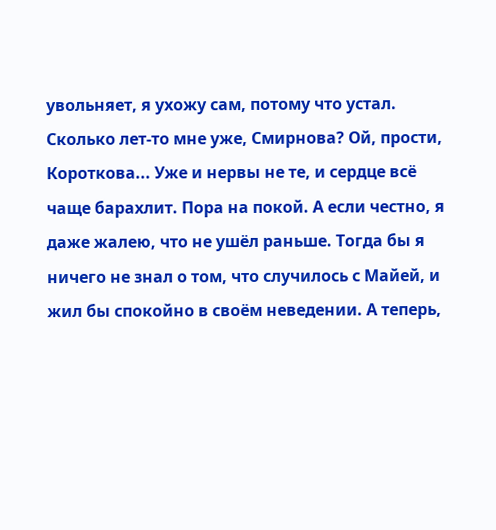увольняет, я ухожу сам, потому что устал. Сколько лет-то мне уже, Смирнова? Ой, прости, Короткова... Уже и нервы не те, и сердце всё чаще барахлит. Пора на покой. А если честно, я даже жалею, что не ушёл раньше. Тогда бы я ничего не знал о том, что случилось с Майей, и жил бы спокойно в своём неведении. А теперь,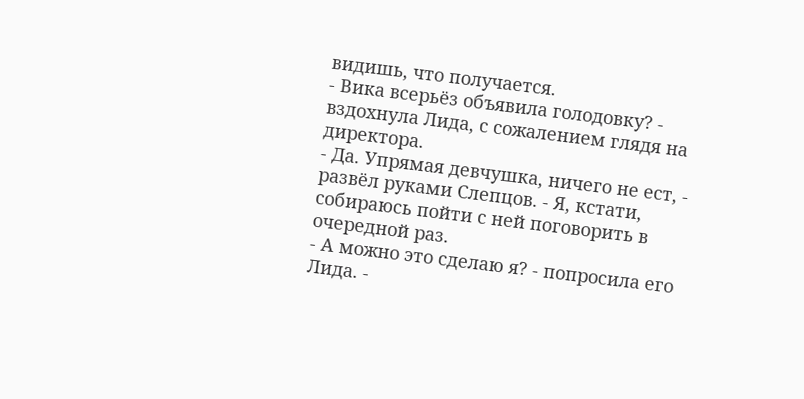видишь, что получается.
- Вика всерьёз объявила голодовку? - вздохнула Лида, с сожалением глядя на директора.
- Да. Упрямая девчушка, ничего не ест, - развёл руками Слепцов. - Я, кстати, собираюсь пойти с ней поговорить в очередной раз.
- А можно это сделаю я? - попросила его Лида. -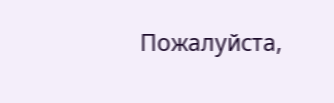Пожалуйста,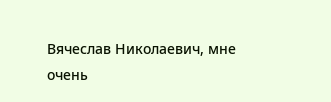Вячеслав Николаевич, мне очень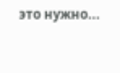это нужно...